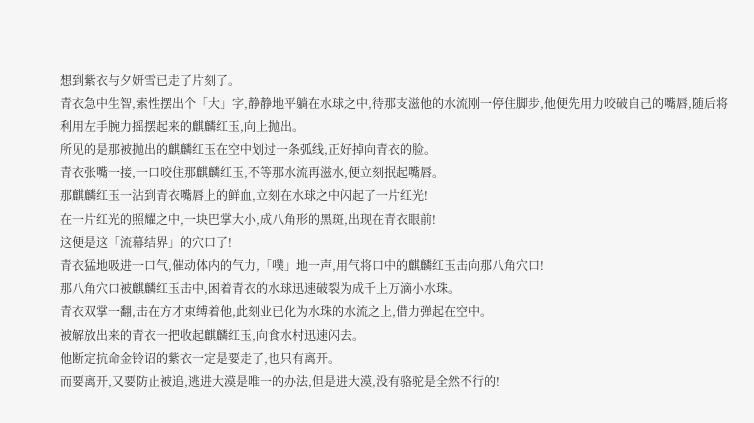想到紫衣与夕妍雪已走了片刻了。
青衣急中生智,索性摆出个「大」字,静静地平躺在水球之中,待那支滋他的水流刚一停住脚步,他便先用力咬破自己的嘴唇,随后将利用左手腕力摇摆起来的麒麟红玉,向上抛出。
所见的是那被抛出的麒麟红玉在空中划过一条弧线,正好掉向青衣的脸。
青衣张嘴一接,一口咬住那麒麟红玉,不等那水流再滋水,便立刻抿起嘴唇。
那麒麟红玉一沾到青衣嘴唇上的鲜血,立刻在水球之中闪起了一片红光!
在一片红光的照耀之中,一块巴掌大小,成八角形的黑斑,出现在青衣眼前!
这便是这「流幕结界」的穴口了!
青衣猛地吸进一口气,催动体内的气力,「噗」地一声,用气将口中的麒麟红玉击向那八角穴口!
那八角穴口被麒麟红玉击中,困着青衣的水球迅速破裂为成千上万滴小水珠。
青衣双掌一翻,击在方才束缚着他,此刻业已化为水珠的水流之上,借力弹起在空中。
被解放出来的青衣一把收起麒麟红玉,向食水村迅速闪去。
他断定抗命金铃诏的紫衣一定是要走了,也只有离开。
而要离开,又要防止被追,逃进大漠是唯一的办法,但是进大漠,没有骆驼是全然不行的!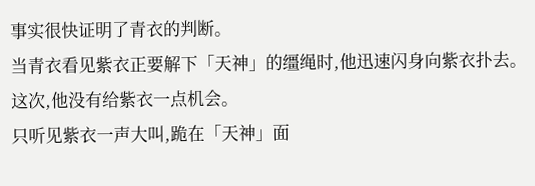事实很快证明了青衣的判断。
当青衣看见紫衣正要解下「天神」的缰绳时,他迅速闪身向紫衣扑去。
这次,他没有给紫衣一点机会。
只听见紫衣一声大叫,跪在「天神」面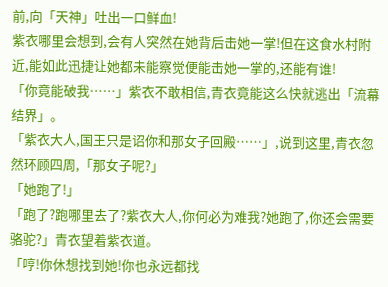前,向「天神」吐出一口鲜血!
紫衣哪里会想到,会有人突然在她背后击她一掌!但在这食水村附近,能如此迅捷让她都未能察觉便能击她一掌的,还能有谁!
「你竟能破我……」紫衣不敢相信,青衣竟能这么快就逃出「流幕结界」。
「紫衣大人,国王只是诏你和那女子回殿……」,说到这里,青衣忽然环顾四周,「那女子呢?」
「她跑了!」
「跑了?跑哪里去了?紫衣大人,你何必为难我?她跑了,你还会需要骆驼?」青衣望着紫衣道。
「哼!你休想找到她!你也永远都找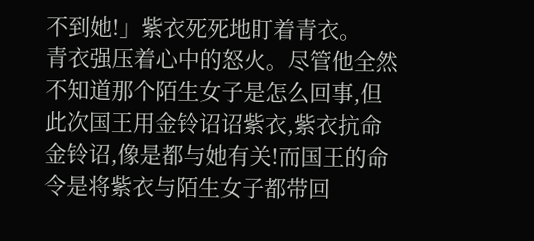不到她!」紫衣死死地盯着青衣。
青衣强压着心中的怒火。尽管他全然不知道那个陌生女子是怎么回事,但此次国王用金铃诏诏紫衣,紫衣抗命金铃诏,像是都与她有关!而国王的命令是将紫衣与陌生女子都带回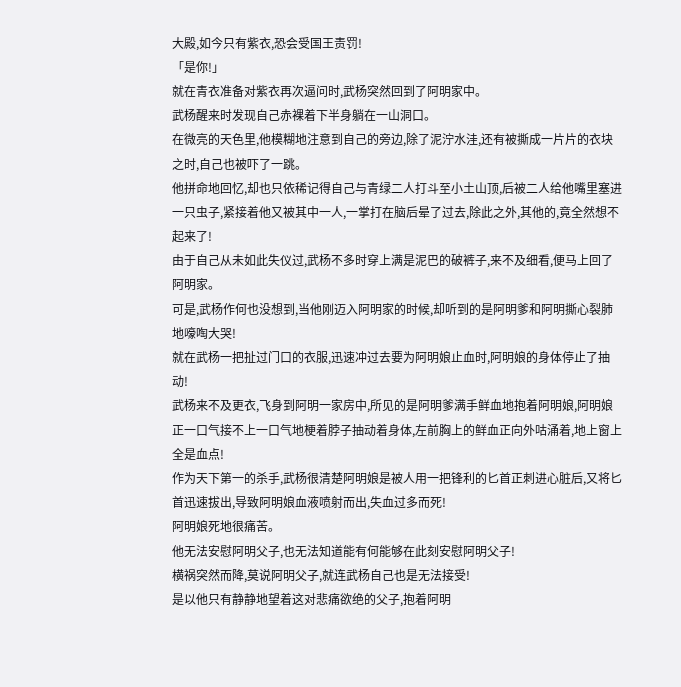大殿,如今只有紫衣,恐会受国王责罚!
「是你!」
就在青衣准备对紫衣再次逼问时,武杨突然回到了阿明家中。
武杨醒来时发现自己赤裸着下半身躺在一山洞口。
在微亮的天色里,他模糊地注意到自己的旁边,除了泥泞水洼,还有被撕成一片片的衣块之时,自己也被吓了一跳。
他拼命地回忆,却也只依稀记得自己与青绿二人打斗至小土山顶,后被二人给他嘴里塞进一只虫子,紧接着他又被其中一人,一掌打在脑后晕了过去,除此之外,其他的,竟全然想不起来了!
由于自己从未如此失仪过,武杨不多时穿上满是泥巴的破裤子,来不及细看,便马上回了阿明家。
可是,武杨作何也没想到,当他刚迈入阿明家的时候,却听到的是阿明爹和阿明撕心裂肺地嚎啕大哭!
就在武杨一把扯过门口的衣服,迅速冲过去要为阿明娘止血时,阿明娘的身体停止了抽动!
武杨来不及更衣,飞身到阿明一家房中,所见的是阿明爹满手鲜血地抱着阿明娘,阿明娘正一口气接不上一口气地梗着脖子抽动着身体,左前胸上的鲜血正向外咕涌着,地上窗上全是血点!
作为天下第一的杀手,武杨很清楚阿明娘是被人用一把锋利的匕首正刺进心脏后,又将匕首迅速拔出,导致阿明娘血液喷射而出,失血过多而死!
阿明娘死地很痛苦。
他无法安慰阿明父子,也无法知道能有何能够在此刻安慰阿明父子!
横祸突然而降,莫说阿明父子,就连武杨自己也是无法接受!
是以他只有静静地望着这对悲痛欲绝的父子,抱着阿明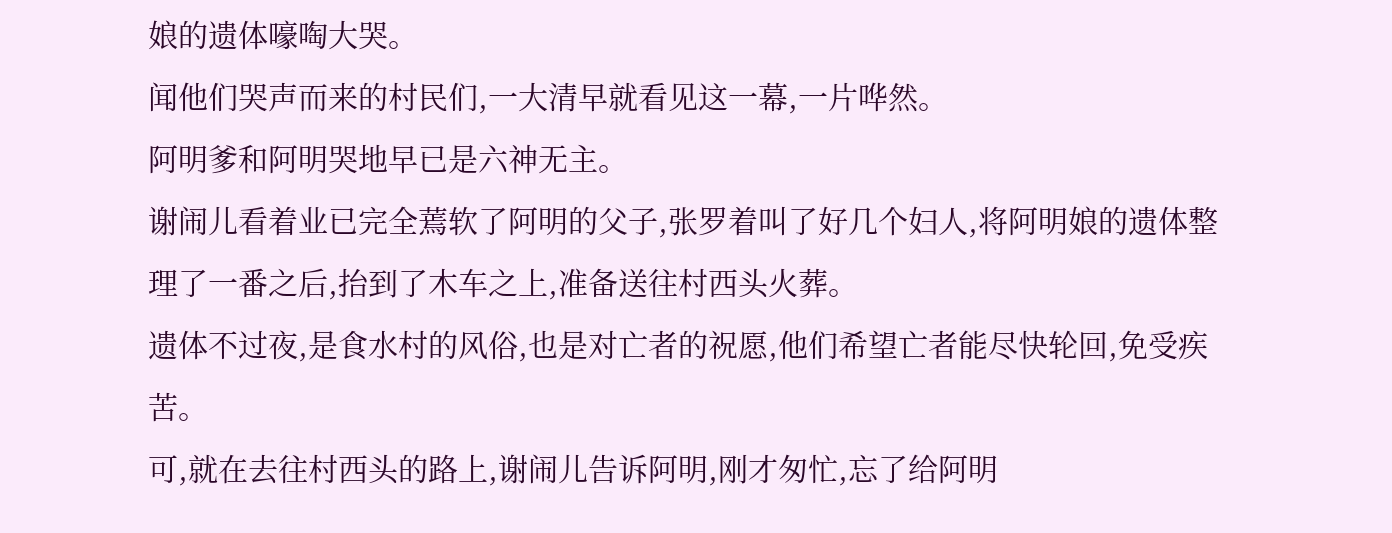娘的遗体嚎啕大哭。
闻他们哭声而来的村民们,一大清早就看见这一幕,一片哗然。
阿明爹和阿明哭地早已是六神无主。
谢闹儿看着业已完全蔫软了阿明的父子,张罗着叫了好几个妇人,将阿明娘的遗体整理了一番之后,抬到了木车之上,准备送往村西头火葬。
遗体不过夜,是食水村的风俗,也是对亡者的祝愿,他们希望亡者能尽快轮回,免受疾苦。
可,就在去往村西头的路上,谢闹儿告诉阿明,刚才匆忙,忘了给阿明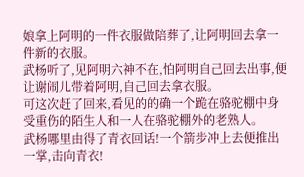娘拿上阿明的一件衣服做陪葬了,让阿明回去拿一件新的衣服。
武杨听了,见阿明六神不在,怕阿明自己回去出事,便让谢闹儿带着阿明,自己回去拿衣服。
可这次赶了回来,看见的的确一个跪在骆驼棚中身受重伤的陌生人和一人在骆驼棚外的老熟人。
武杨哪里由得了青衣回话!一个箭步冲上去便推出一掌,击向青衣!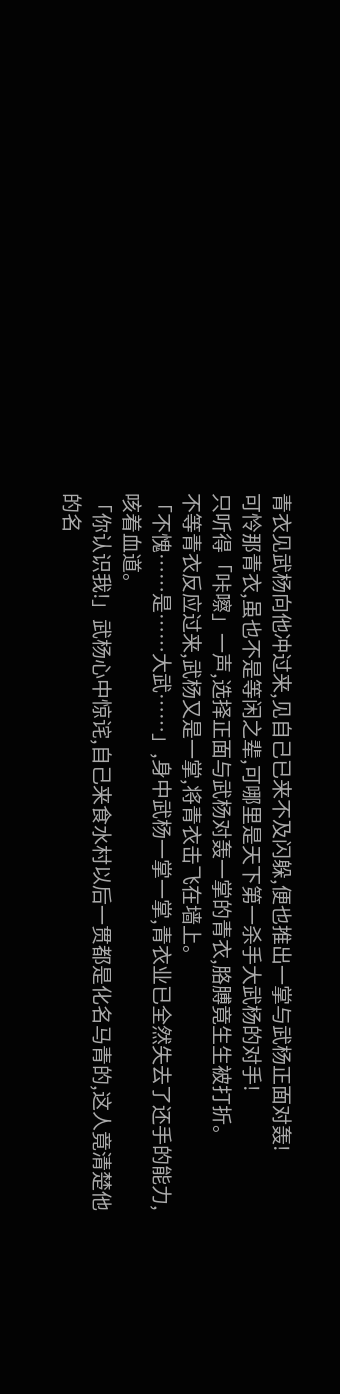青衣见武杨向他冲过来,见自己已来不及闪躲,便也推出一掌与武杨正面对轰!
可怜那青衣,虽也不是等闲之辈,可哪里是天下第一杀手大武杨的对手!
只听得「咔嚓」一声,选择正面与武杨对轰一掌的青衣,胳膊竟生生被打折。
不等青衣反应过来,武杨又是一掌,将青衣击飞在墙上。
「不愧……是……大武……」,身中武杨一掌一掌,青衣业已全然失去了还手的能力,咳着血道。
「你认识我!」武杨心中惊诧,自己来食水村以后一贯都是化名马青的,这人竟清楚他的名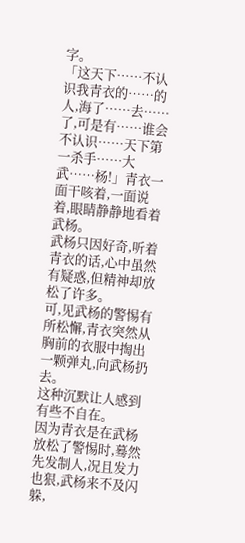字。
「这天下……不认识我青衣的……的人,海了……去……了,可是有……谁会不认识……天下第一杀手……大武……杨!」青衣一面干咳着,一面说着,眼睛静静地看着武杨。
武杨只因好奇,听着青衣的话,心中虽然有疑惑,但精神却放松了许多。
可,见武杨的警惕有所松懈,青衣突然从胸前的衣服中掏出一颗弹丸,向武杨扔去。
这种沉默让人感到有些不自在。
因为青衣是在武杨放松了警惕时,蓦然先发制人,况且发力也狠,武杨来不及闪躲,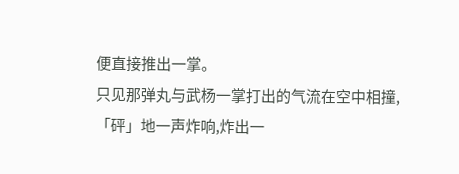便直接推出一掌。
只见那弹丸与武杨一掌打出的气流在空中相撞,「砰」地一声炸响,炸出一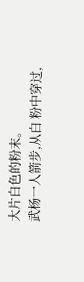大片白色的粉末。
武杨一人箭步,从白 粉中穿过,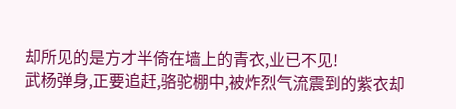却所见的是方才半倚在墙上的青衣,业已不见!
武杨弹身,正要追赶,骆驼棚中,被炸烈气流震到的紫衣却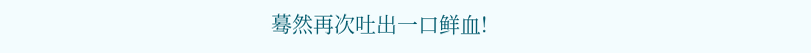蓦然再次吐出一口鲜血!